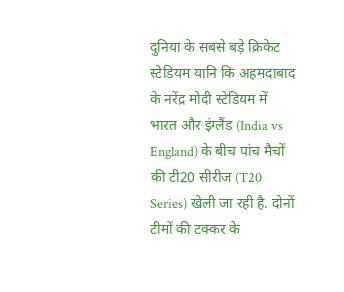दुनिया के सबसे बड़े क्रिकेट स्टेडियम यानि कि अहमदाबाद के नरेंद्र मोदी स्टेडियम में भारत और इंग्लैंड (India vs England) के बीच पांच मैचों की टी20 सीरीज (T20 Series) खेली जा रही है. दोनों टीमों की टक्कर के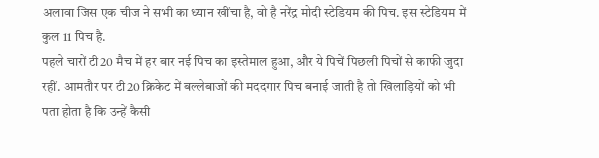अलावा जिस एक चीज ने सभी का ध्यान खींचा है, वो है नरेंद्र मोदी स्टेडियम की पिच. इस स्टेडियम में कुल 11 पिच है.
पहले चारों टी20 मैच में हर बार नई पिच का इस्तेमाल हुआ, और ये पिचें पिछली पिचों से काफी जुदा रहीं. आमतौर पर टी20 क्रिकेट में बल्लेबाजों की मददगार पिच बनाई जाती है तो खिलाड़ियों को भी पता होता है कि उन्हें कैसी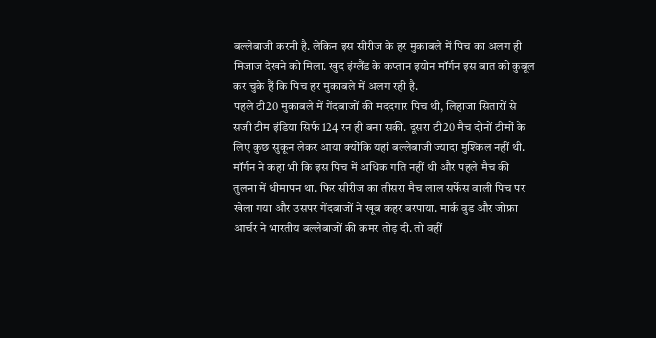बल्लेबाजी करनी है. लेकिन इस सीरीज के हर मुकाबले में पिच का अलग ही मिजाज देखने को मिला. खुद इंग्लैंड के कप्तान इयोन मॉर्गन इस बात को कुबूल कर चुके हैं कि पिच हर मुकाबले में अलग रही है.
पहले टी20 मुकाबले में गेंदबाजों की मददगार पिच थी, लिहाजा सितारों से सजी टीम इंडिया सिर्फ 124 रन ही बना सकी. दूसरा टी20 मैच दोनों टीमों के लिए कुछ सुकून लेकर आया क्योंकि यहां बल्लेबाजी ज्यादा मुश्किल नहीं थी. मॉर्गन ने कहा भी कि इस पिच में अधिक गति नहीं थी और पहले मैच की तुलना में धीमापन था. फिर सीरीज का तीसरा मैच लाल सर्फेस वाली पिच पर खेला गया और उसपर गेंदबाजों ने खूब कहर बरपाया. मार्क वुड और जोफ्रा आर्चर ने भारतीय बल्लेबाजों की कमर तोड़ दी. तो वहीं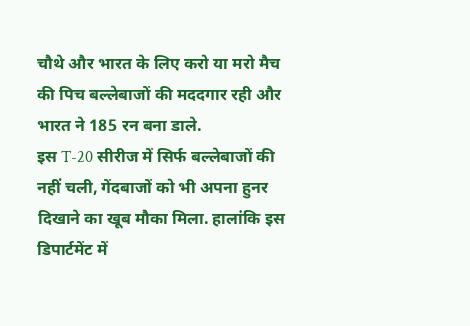चौथे और भारत के लिए करो या मरो मैच की पिच बल्लेबाजों की मददगार रही और भारत ने 185 रन बना डाले.
इस T-20 सीरीज में सिर्फ बल्लेबाजों की नहीं चली, गेंदबाजों को भी अपना हुनर दिखाने का खूब मौका मिला. हालांकि इस डिपार्टमेंट में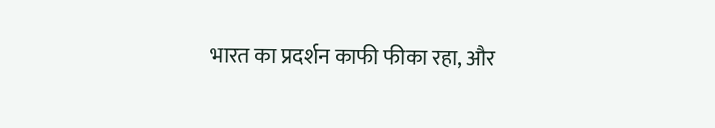भारत का प्रदर्शन काफी फीका रहा, और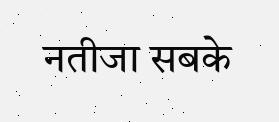नतीजा सबके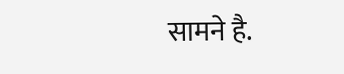सामने है.